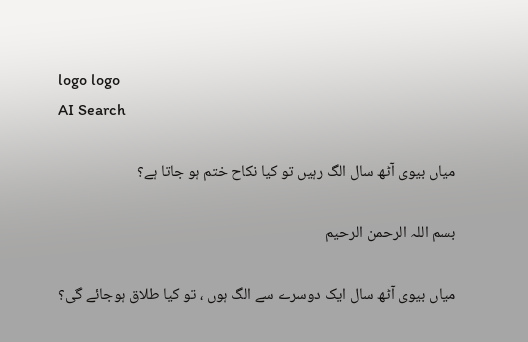logo logo
AI Search

میاں بیوی آٹھ سال الگ رہیں تو کیا نکاح ختم ہو جاتا ہے؟

بسم اللہ الرحمن الرحیم

میاں بیوی آٹھ سال ایک دوسرے سے الگ ہوں ، تو کیا طلاق ہوجائے گی؟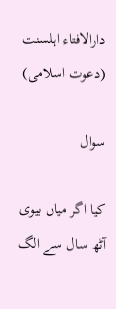دارالافتاء اہلسنت (دعوت اسلامی)

سوال

کیا اگر میاں بیوی آٹھ سال سے الگ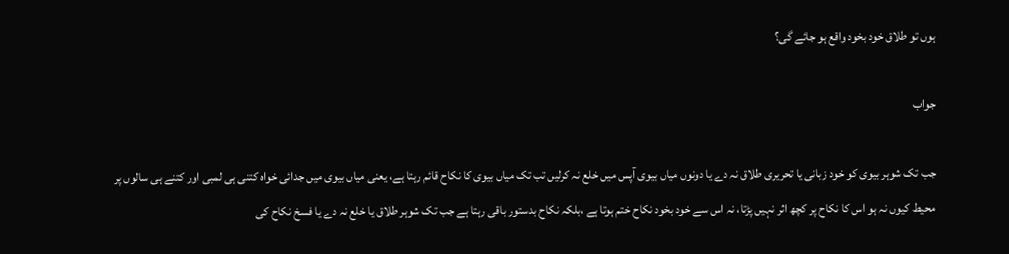ہوں تو طلاق خود بخود واقع ہو جائے گی؟

جواب

جب تک شوہر بیوی کو خود زبانی یا تحریری طلاق نہ دے یا دونوں میاں بیوی آپس میں خلع نہ کرلیں تب تک میاں بیوی کا نکاح قائم رہتا ہے، یعنی میاں بیوی میں جدائی خواہ کتنی ہی لمبی اور کتنے ہی سالوں پر محیط کیوں نہ ہو اس کا نکاح پر کچھ اثر نہیں پڑتا، نہ اس سے خود بخود نکاح ختم ہوتا ہے ،بلکہ نکاح بدستور باقی رہتا ہے جب تک شوہر طلاق یا خلع نہ دے یا فسخ نکاح کی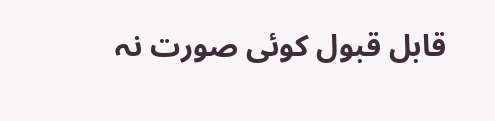قابل قبول کوئی صورت نہ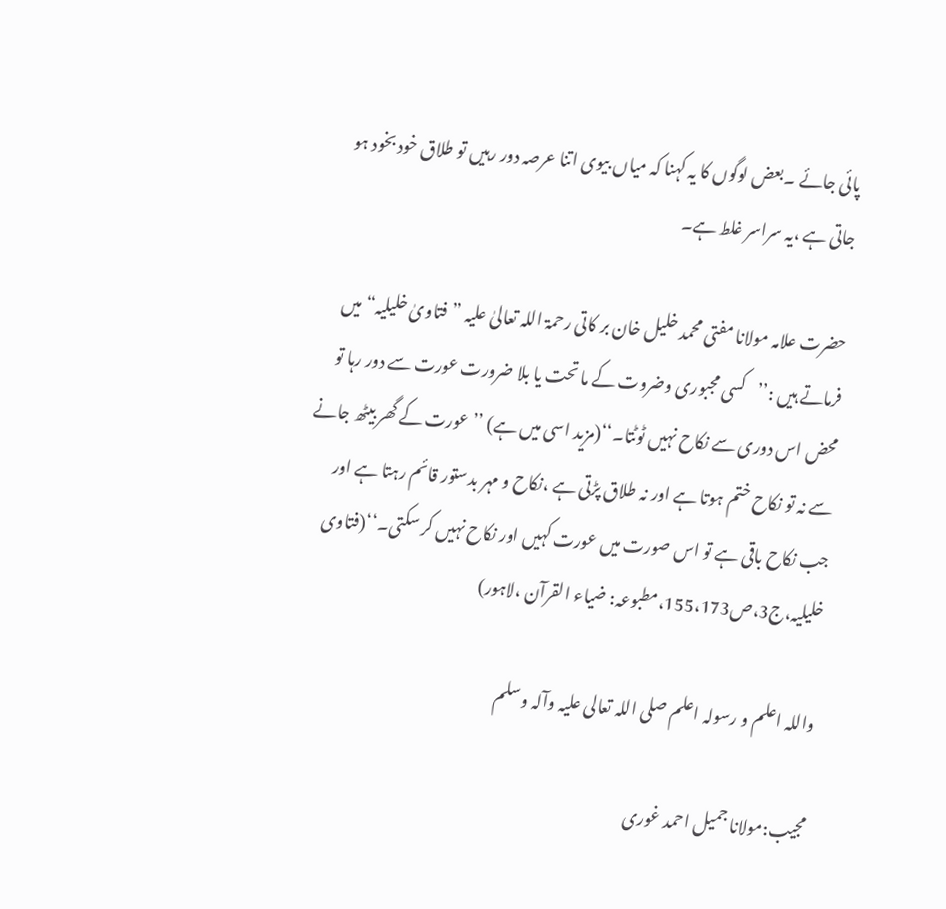پائی جائے ۔بعض لوگوں کا یہ کہنا کہ میاں بیوی اتنا عرصہ دور رہیں تو طلاق خود بخود ہو جاتی ہے ،یہ سراسر غلط ہے۔

حضرت علامہ مولانا مفتی محمد خلیل خان بر کاتی رحمۃ اللہ تعالیٰ علیہ ”فتاویٰ خلیلیہ“ میں فرماتے ہیں :’’کسی مجبوری وضروت کے ما تحت یا بلا ضرورت عورت سے دور رہا تو محض اس دوری سے نکاح نہیں ٹوٹتا۔‘‘(مزید اسی میں ہے) ’’عورت کے گھر بیٹھ جانے سے نہ تو نکاح ختم ہوتا ہے اور نہ طلاق پڑتی ہے ،نکاح و مہر بدستور قائم رہتا ہے اور جب نکاح باقی ہے تو اس صورت میں عورت کہیں اور نکاح نہیں کر سکتی۔‘‘(فتاوی خلیلیہ،ج3،ص155،173،مطبوعہ: ضیاء القرآن ،لاہور)

واللہ اعلم و رسولہ اعلم صلی اللہ تعالی علیہ وآلہ وسلم

مجیب:مولانا جمیل احمد غوری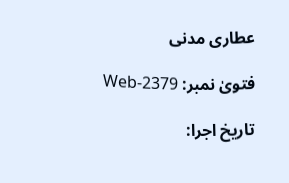عطاری مدنی

فتویٰ نمبر: Web-2379

تاریخ اجرا: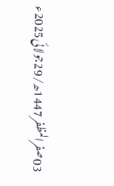03صفرالمظفر1447ھ/29جولائی2025ء